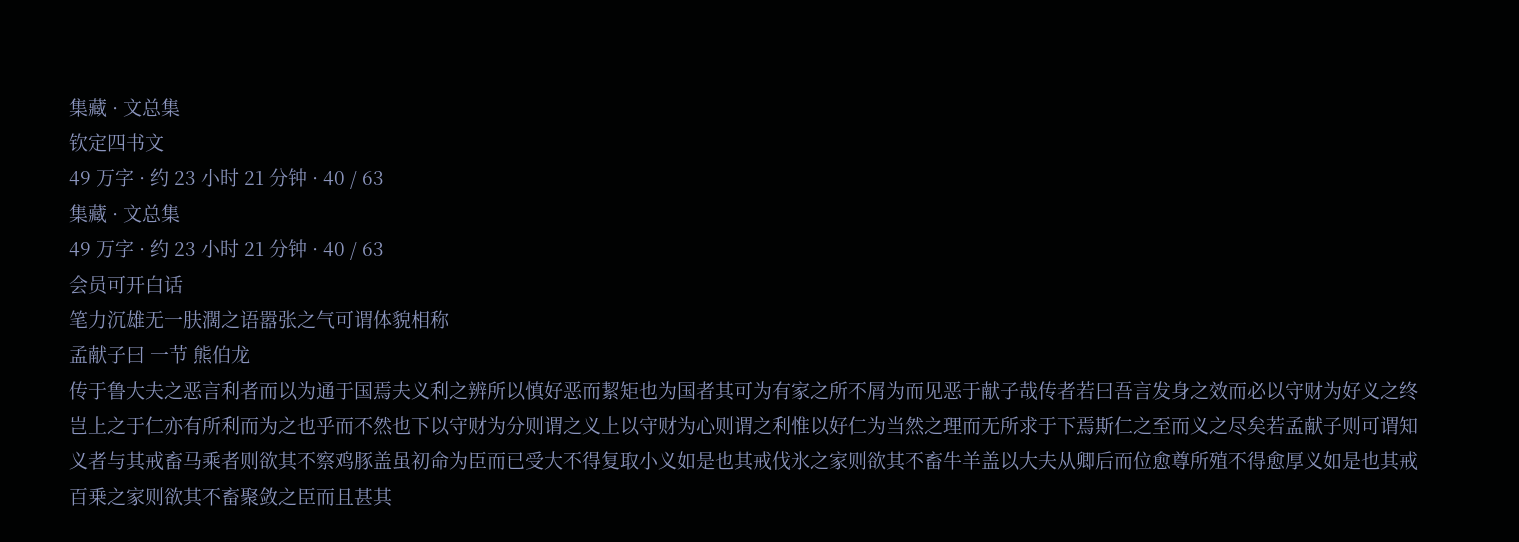集藏 · 文总集
钦定四书文
49 万字 · 约 23 小时 21 分钟 · 40 / 63
集藏 · 文总集
49 万字 · 约 23 小时 21 分钟 · 40 / 63
会员可开白话
笔力沉雄无一肤濶之语嚣张之气可谓体貌相称
孟献子曰 一节 熊伯龙
传于鲁大夫之恶言利者而以为通于国焉夫义利之辨所以慎好恶而絜矩也为国者其可为有家之所不屑为而见恶于献子哉传者若曰吾言发身之效而必以守财为好义之终岂上之于仁亦有所利而为之也乎而不然也下以守财为分则谓之义上以守财为心则谓之利惟以好仁为当然之理而无所求于下焉斯仁之至而义之尽矣若孟献子则可谓知义者与其戒畜马乘者则欲其不察鸡豚盖虽初命为臣而已受大不得复取小义如是也其戒伐氷之家则欲其不畜牛羊盖以大夫从卿后而位愈尊所殖不得愈厚义如是也其戒百乗之家则欲其不畜聚敛之臣而且甚其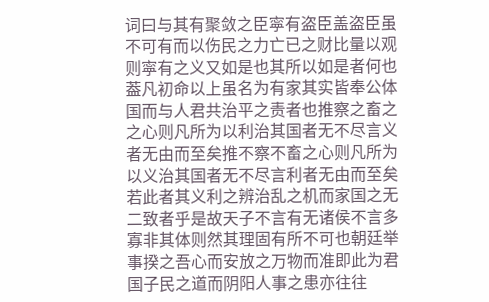词曰与其有聚敛之臣寜有盗臣盖盗臣虽不可有而以伤民之力亡已之财比量以观则寜有之义又如是也其所以如是者何也葢凡初命以上虽名为有家其实皆奉公体国而与人君共治平之责者也推察之畜之之心则凡所为以利治其国者无不尽言义者无由而至矣推不察不畜之心则凡所为以义治其国者无不尽言利者无由而至矣若此者其义利之辨治乱之机而家国之无二致者乎是故天子不言有无诸侯不言多寡非其体则然其理固有所不可也朝廷举事揆之吾心而安放之万物而准即此为君国子民之道而阴阳人事之患亦往往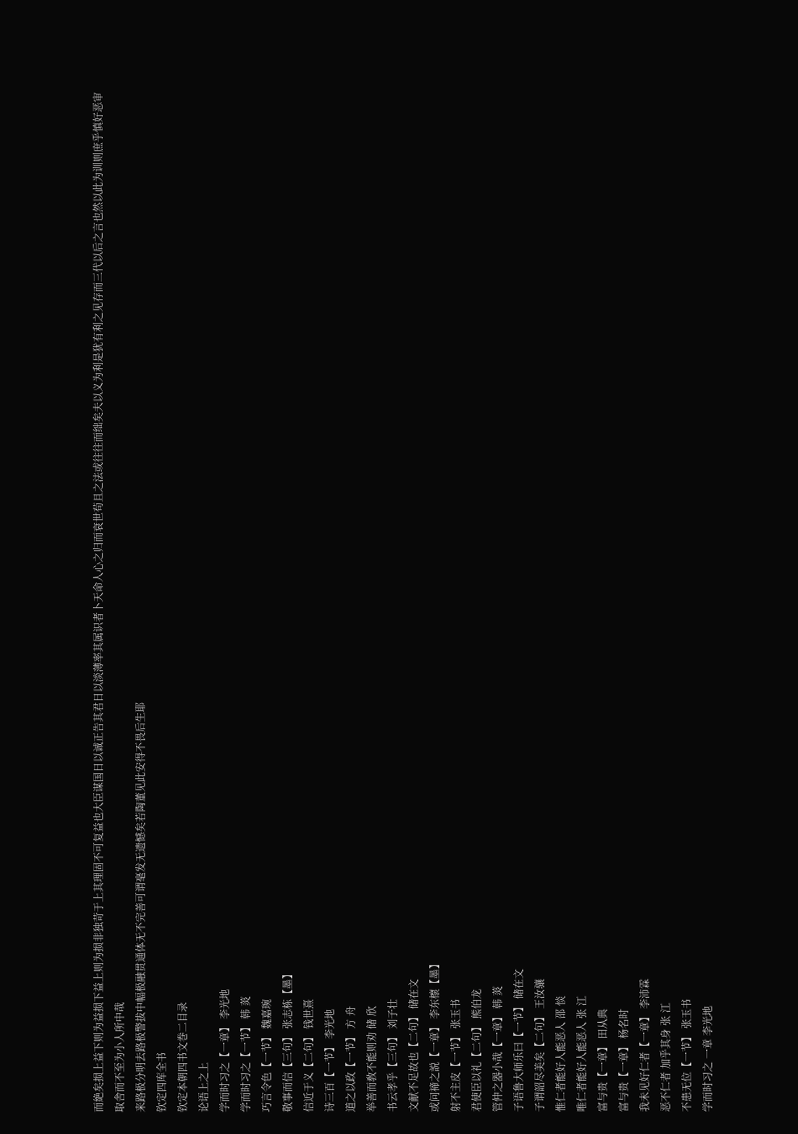而絶矣损上益下则为益损下益上则为损非独苛于上其理固不可复益也大臣谋国日以诚正告其君日以淡薄率其属识者卜天命人心之归而衰世茍且之法或往往而绌矣夫以义为利是犹有利之见存而三代以后之言也然以此为训则庶乎慎好恶审取舎而不至为小人所中哉
来路极分明去路极警拔中幅极融贯通体无不完善可谓毫发无遗憾矣若陶董见此安得不畏后生耶
钦定四库全书
钦定本朝四书文巻二目录
论语上之上
学而时习之【一章】 李光地
学而时习之【一节】 韩 菼
巧言令色【一节】 魏嘉琬
敬事而信【三句】 张志栋【墨】
信近于义【二句】 钱世熹
诗三百【一节】 李光地
道之以政【一节】 方 舟
举善而敎不能则劝 储 欣
书云孝乎【三句】 刘子壮
文献不足故也【二句】 储在文
或问禘之説【一章】 李东櫰【墨】
射不主皮【一节】 张玉书
君使臣以礼【二句】 熊伯龙
管仲之器小哉【一章】 韩 菼
子语鲁大师乐曰【一节】 储在文
子谓韶尽美矣【二句】 王汝骧
惟仁者能好人能恶人 邵 惔
唯仁者能好人能恶人 张 江
富与贵【一章】 田从典
富与贵【一章】 杨名时
我未见好仁者【一章】 李沛霖
恶不仁者 加乎其身 张 江
不患无位【一节】 张玉书
学而时习之 一章 李光地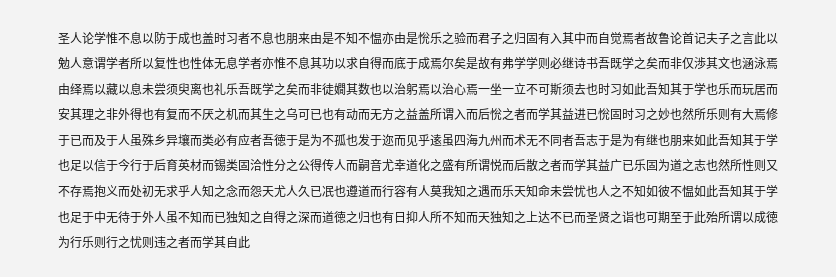圣人论学惟不息以防于成也盖时习者不息也朋来由是不知不愠亦由是恱乐之验而君子之归固有入其中而自觉焉者故鲁论首记夫子之言此以勉人意谓学者所以复性也性体无息学者亦惟不息其功以求自得而底于成焉尔矣是故有弗学学则必继诗书吾既学之矣而非仅渉其文也涵泳焉由绎焉以藏以息未尝须臾离也礼乐吾既学之矣而非徒嫺其数也以治躬焉以治心焉一坐一立不可斯须去也时习如此吾知其于学也乐而玩居而安其理之非外得也有复而不厌之机而其生之乌可已也有动而无方之益盖所谓入而后恱之者而学其益进已恱固时习之妙也然所乐则有大焉修于已而及于人虽殊乡异壤而类必有应者吾徳于是为不孤也发于迩而见乎逺虽四海九州而术无不同者吾志于是为有继也朋来如此吾知其于学也足以信于今行于后育英材而锡类固洽性分之公得传人而嗣音尤幸道化之盛有所谓悦而后散之者而学其益广已乐固为道之志也然所性则又不存焉抱义而处初无求乎人知之念而怨天尤人久已冺也遵道而行容有人莫我知之遇而乐天知命未尝忧也人之不知如彼不愠如此吾知其于学也足于中无待于外人虽不知而已独知之自得之深而道徳之归也有日抑人所不知而天独知之上达不已而圣贤之诣也可期至于此殆所谓以成徳为行乐则行之忧则违之者而学其自此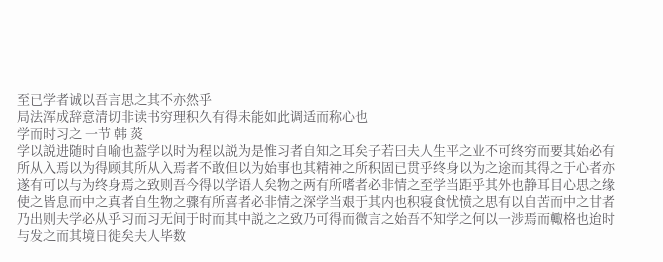至已学者诚以吾言思之其不亦然乎
局法浑成辞意清切非读书穷理积久有得未能如此调适而称心也
学而时习之 一节 韩 菼
学以説进随时自喻也葢学以时为程以説为是惟习者自知之耳矣子若曰夫人生平之业不可终穷而要其始必有所从入焉以为得顾其所从入焉者不敢但以为始事也其精神之所积固已贯乎终身以为之途而其得之于心者亦遂有可以与为终身焉之致则吾今得以学语人矣物之两有所嗜者必非情之至学当距乎其外也静耳目心思之缘使之皆息而中之真者自生物之骤有所喜者必非情之深学当艰于其内也积寝食忧愤之思有以自苦而中之甘者乃出则夫学必从乎习而习无间于时而其中説之之致乃可得而微言之始吾不知学之何以一涉焉而輙格也迨时与发之而其境日徙矣夫人毕数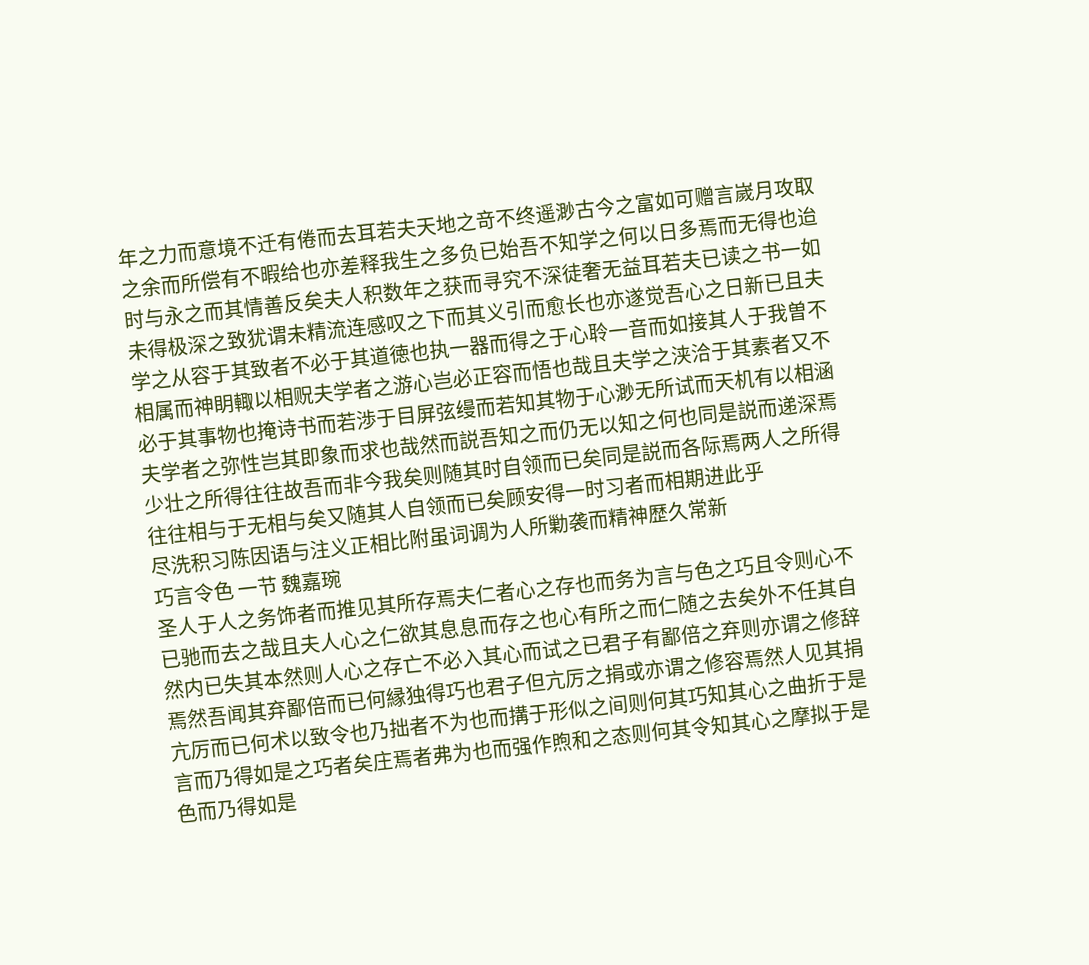年之力而意境不迁有倦而去耳若夫天地之竒不终遥渺古今之富如可赠言嵗月攻取之余而所偿有不暇给也亦差释我生之多负已始吾不知学之何以日多焉而无得也迨时与永之而其情善反矣夫人积数年之获而寻究不深徒奢无益耳若夫已读之书一如未得极深之致犹谓未精流连感叹之下而其义引而愈长也亦遂觉吾心之日新已且夫学之从容于其致者不必于其道徳也执一器而得之于心聆一音而如接其人于我曽不相属而神眀輙以相贶夫学者之游心岂必正容而悟也哉且夫学之浃洽于其素者又不必于其事物也掩诗书而若渉于目屏弦缦而若知其物于心渺无所试而天机有以相涵夫学者之弥性岂其即象而求也哉然而説吾知之而仍无以知之何也同是説而递深焉少壮之所得往往故吾而非今我矣则随其时自领而已矣同是説而各际焉两人之所得往往相与于无相与矣又随其人自领而已矣顾安得一时习者而相期进此乎
尽洗积习陈因语与注义正相比附虽词调为人所勦袭而精神歴久常新
巧言令色 一节 魏嘉琬
圣人于人之务饰者而推见其所存焉夫仁者心之存也而务为言与色之巧且令则心不已驰而去之哉且夫人心之仁欲其息息而存之也心有所之而仁随之去矣外不任其自然内已失其本然则人心之存亡不必入其心而试之已君子有鄙倍之弃则亦谓之修辞焉然吾闻其弃鄙倍而已何縁独得巧也君子但亢厉之捐或亦谓之修容焉然人见其捐亢厉而已何术以致令也乃拙者不为也而搆于形似之间则何其巧知其心之曲折于是言而乃得如是之巧者矣庄焉者弗为也而强作煦和之态则何其令知其心之摩拟于是色而乃得如是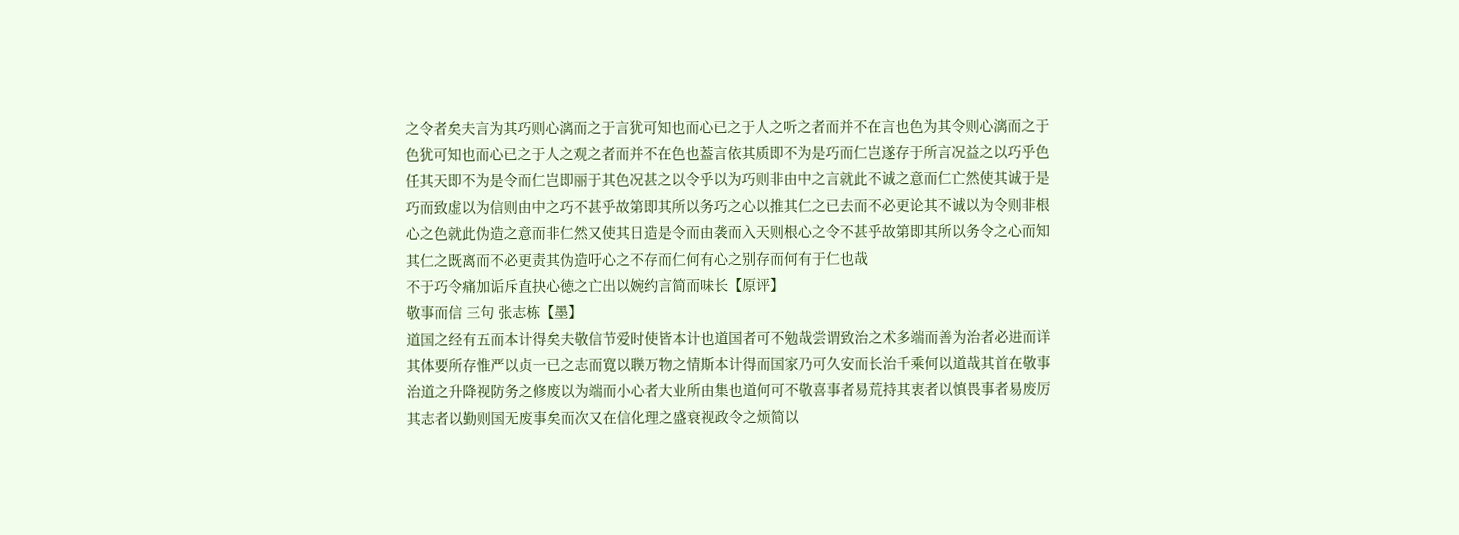之令者矣夫言为其巧则心漓而之于言犹可知也而心已之于人之听之者而并不在言也色为其令则心漓而之于色犹可知也而心已之于人之观之者而并不在色也葢言依其质即不为是巧而仁岂遂存于所言况益之以巧乎色任其天即不为是令而仁岂即丽于其色况甚之以令乎以为巧则非由中之言就此不诚之意而仁亡然使其诚于是巧而致虚以为信则由中之巧不甚乎故第即其所以务巧之心以推其仁之已去而不必更论其不诚以为令则非根心之色就此伪造之意而非仁然又使其日造是令而由袭而入天则根心之令不甚乎故第即其所以务令之心而知其仁之既离而不必更责其伪造吁心之不存而仁何有心之别存而何有于仁也哉
不于巧令痛加诟斥直抉心徳之亡出以婉约言简而味长【原评】
敬事而信 三句 张志栋【墨】
道国之经有五而本计得矣夫敬信节爱时使皆本计也道国者可不勉哉尝谓致治之术多端而善为治者必进而详其体要所存惟严以贞一已之志而寛以聫万物之情斯本计得而国家乃可久安而长治千乘何以道哉其首在敬事治道之升降视防务之修废以为端而小心者大业所由集也道何可不敬喜事者易荒持其衷者以慎畏事者易废厉其志者以勤则国无废事矣而次又在信化理之盛衰视政令之烦简以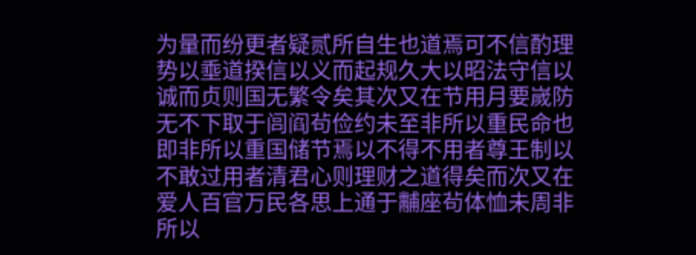为量而纷更者疑贰所自生也道焉可不信酌理势以埀道揆信以义而起规久大以昭法守信以诚而贞则国无繁令矣其次又在节用月要嵗防无不下取于闾阎茍俭约未至非所以重民命也即非所以重国储节焉以不得不用者尊王制以不敢过用者清君心则理财之道得矣而次又在爱人百官万民各思上通于黼座茍体恤未周非所以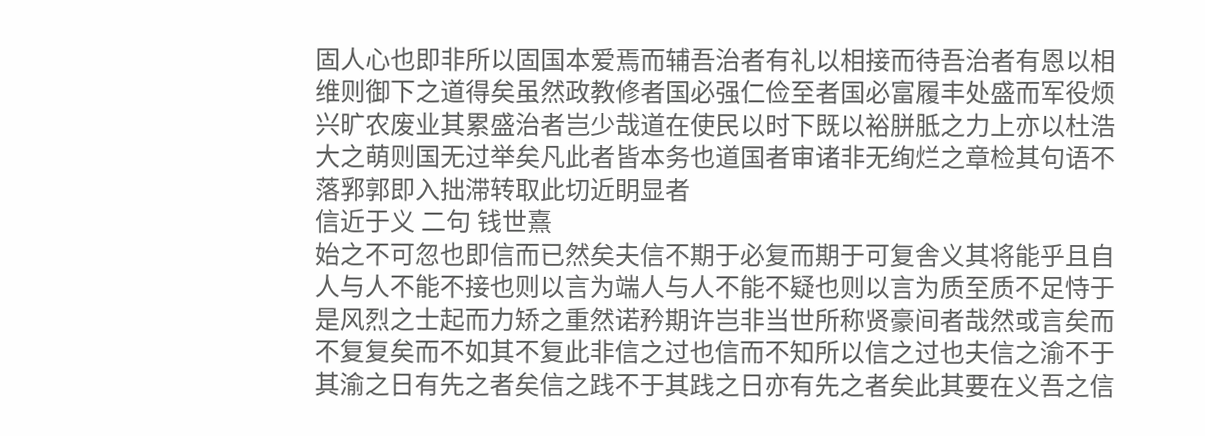固人心也即非所以固国本爱焉而辅吾治者有礼以相接而待吾治者有恩以相维则御下之道得矣虽然政教修者国必强仁俭至者国必富履丰处盛而军役烦兴旷农废业其累盛治者岂少哉道在使民以时下既以裕胼胝之力上亦以杜浩大之萌则国无过举矣凡此者皆本务也道国者审诸非无绚烂之章检其句语不落郛郭即入拙滞转取此切近眀显者
信近于义 二句 钱世熹
始之不可忽也即信而已然矣夫信不期于必复而期于可复舎义其将能乎且自人与人不能不接也则以言为端人与人不能不疑也则以言为质至质不足恃于是风烈之士起而力矫之重然诺矜期许岂非当世所称贤豪间者哉然或言矣而不复复矣而不如其不复此非信之过也信而不知所以信之过也夫信之渝不于其渝之日有先之者矣信之践不于其践之日亦有先之者矣此其要在义吾之信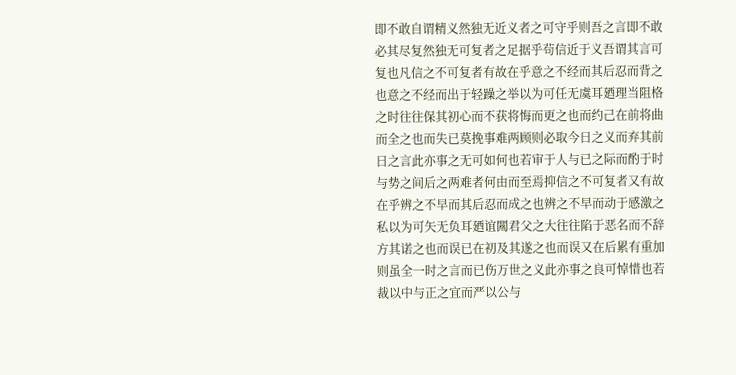即不敢自谓精义然独无近义者之可守乎则吾之言即不敢必其尽复然独无可复者之足据乎茍信近于义吾谓其言可复也凡信之不可复者有故在乎意之不经而其后忍而背之也意之不经而出于轻躁之举以为可任无虞耳廼理当阻格之时往往保其初心而不获将悔而更之也而约己在前将曲而全之也而失已莫挽事难两顾则必取今日之义而弃其前日之言此亦事之无可如何也若审于人与已之际而酌于时与势之间后之两难者何由而至焉抑信之不可复者又有故在乎辨之不早而其后忍而成之也辨之不早而动于感激之私以为可矢无负耳廼谊闗君父之大往往陷于恶名而不辞方其诺之也而误已在初及其遂之也而误又在后累有重加则虽全一时之言而已伤万世之义此亦事之良可悼惜也若裁以中与正之宜而严以公与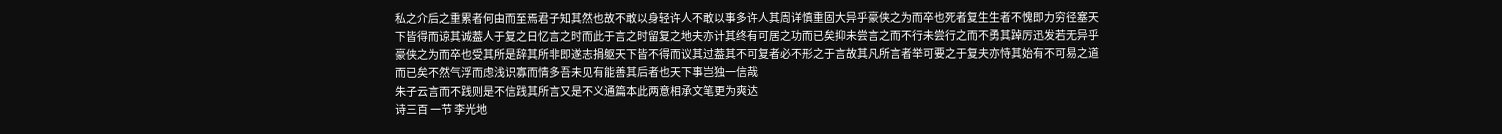私之介后之重累者何由而至焉君子知其然也故不敢以身轻许人不敢以事多许人其周详慎重固大异乎豪侠之为而卒也死者复生生者不愧即力穷径塞天下皆得而谅其诚葢人于复之日忆言之时而此于言之时留复之地夫亦计其终有可居之功而已矣抑未尝言之而不行未尝行之而不勇其踔厉迅发若无异乎豪侠之为而卒也受其所是辞其所非即遂志捐躯天下皆不得而议其过葢其不可复者必不形之于言故其凡所言者举可要之于复夫亦恃其始有不可易之道而已矣不然气浮而虑浅识寡而情多吾未见有能善其后者也天下事岂独一信哉
朱子云言而不践则是不信践其所言又是不义通篇本此两意相承文笔更为爽达
诗三百 一节 李光地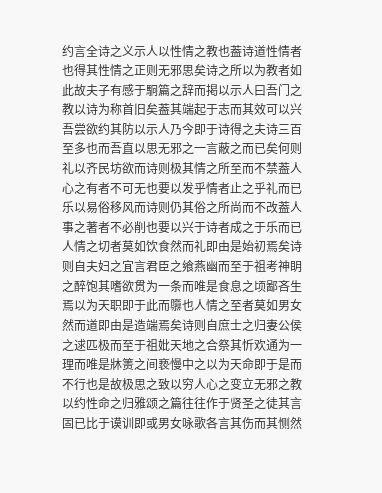约言全诗之义示人以性情之教也葢诗道性情者也得其性情之正则无邪思矣诗之所以为教者如此故夫子有感于駉篇之辞而掲以示人曰吾门之教以诗为称首旧矣葢其端起于志而其效可以兴吾尝欲约其防以示人乃今即于诗得之夫诗三百至多也而吾直以思无邪之一言蔽之而已矣何则礼以齐民坊欲而诗则极其情之所至而不禁葢人心之有者不可无也要以发乎情者止之乎礼而已乐以易俗移风而诗则仍其俗之所尚而不改葢人事之著者不必削也要以兴于诗者成之于乐而已人情之切者莫如饮食然而礼即由是始初焉矣诗则自夫妇之宜言君臣之飨燕幽而至于祖考神眀之醉饱其嗜欲贯为一条而唯是食息之顷鄙吝生焉以为天职即于此而隳也人情之至者莫如男女然而道即由是造端焉矣诗则自庶士之归妻公侯之逑匹极而至于祖妣天地之合祭其忻欢通为一理而唯是牀箦之间亵慢中之以为天命即于是而不行也是故极思之致以穷人心之变立无邪之教以约性命之归雅颂之篇往往作于贤圣之徒其言固已比于谟训即或男女咏歌各言其伤而其恻然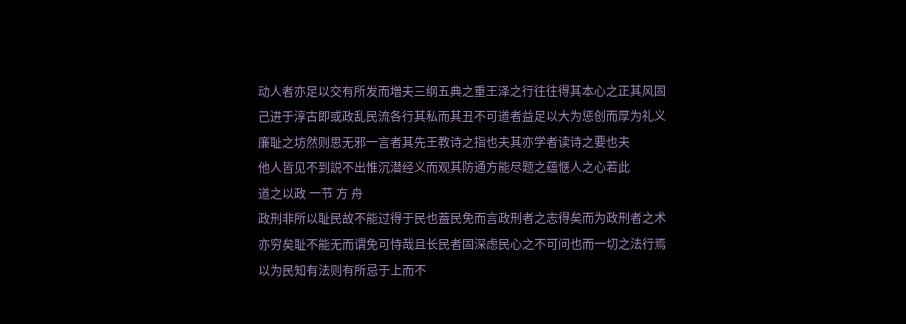动人者亦足以交有所发而増夫三纲五典之重王泽之行往往得其本心之正其风固己进于淳古即或政乱民流各行其私而其丑不可道者益足以大为惩创而厚为礼义廉耻之坊然则思无邪一言者其先王教诗之指也夫其亦学者读诗之要也夫
他人皆见不到説不出惟沉潜经义而观其防通方能尽题之蕴惬人之心若此
道之以政 一节 方 舟
政刑非所以耻民故不能过得于民也葢民免而言政刑者之志得矣而为政刑者之术亦穷矣耻不能无而谓免可恃哉且长民者固深虑民心之不可问也而一切之法行焉以为民知有法则有所忌于上而不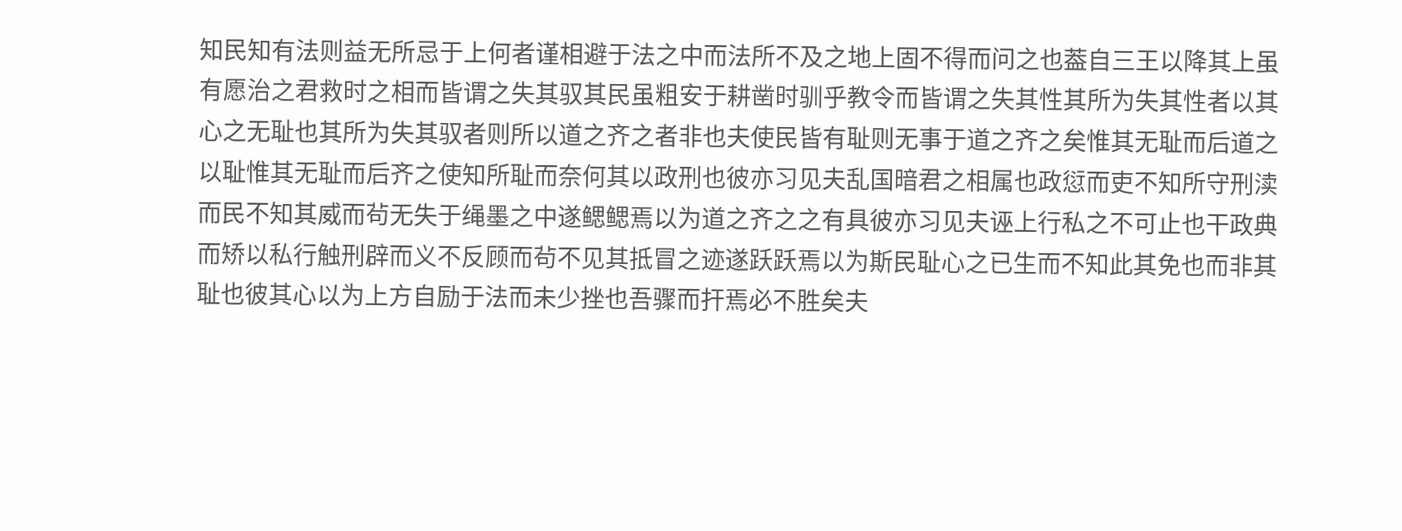知民知有法则益无所忌于上何者谨相避于法之中而法所不及之地上固不得而问之也葢自三王以降其上虽有愿治之君救时之相而皆谓之失其驭其民虽粗安于耕凿时驯乎教令而皆谓之失其性其所为失其性者以其心之无耻也其所为失其驭者则所以道之齐之者非也夫使民皆有耻则无事于道之齐之矣惟其无耻而后道之以耻惟其无耻而后齐之使知所耻而奈何其以政刑也彼亦习见夫乱国暗君之相属也政愆而吏不知所守刑渎而民不知其威而茍无失于绳墨之中遂鳃鳃焉以为道之齐之之有具彼亦习见夫诬上行私之不可止也干政典而矫以私行触刑辟而义不反顾而茍不见其抵冒之迹遂跃跃焉以为斯民耻心之已生而不知此其免也而非其耻也彼其心以为上方自励于法而未少挫也吾骤而扞焉必不胜矣夫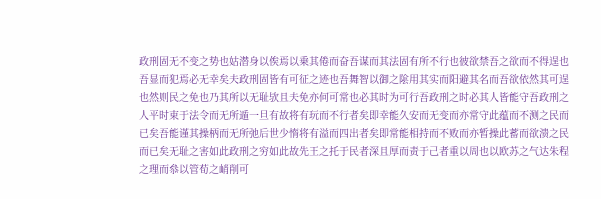政刑固无不变之势也姑潜身以俟焉以乗其倦而奋吾谋而其法固有所不行也彼欲禁吾之欲而不得逞也吾显而犯焉必无幸矣夫政刑固皆有可征之迹也吾舞智以御之隂用其实而阳避其名而吾欲依然其可逞也然则民之免也乃其所以无耻欤且夫免亦何可常也必其时为可行吾政刑之时必其人皆能守吾政刑之人平时束于法令而无所遁一旦有故将有玩而不行者矣即幸能久安而无变而亦常守此蕴而不测之民而已矣吾能谨其操柄而无所弛后世少惰将有溢而四出者矣即常能相持而不败而亦暂操此蓄而欲溃之民而已矣无耻之害如此政刑之穷如此故先王之托于民者深且厚而责于己者重以周也以欧苏之气达朱程之理而叅以管荀之峭削可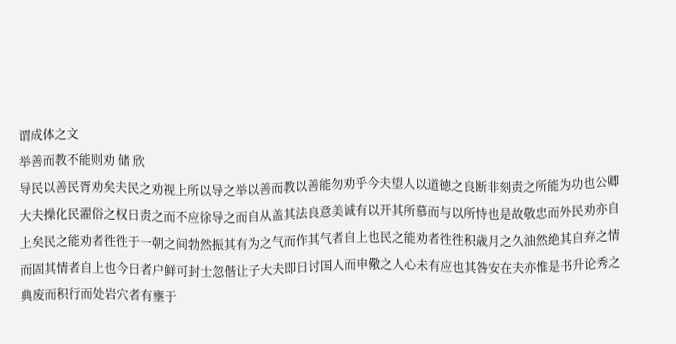谓成体之文
举善而教不能则劝 储 欣
导民以善民胥劝矣夫民之劝视上所以导之举以善而教以善能勿劝乎今夫望人以道徳之良断非刻责之所能为功也公卿大夫操化民濯俗之权日责之而不应徐导之而自从盖其法良意美诚有以开其所慕而与以所恃也是故敬忠而外民劝亦自上矣民之能劝者徃徃于一朝之间勃然振其有为之气而作其气者自上也民之能劝者徃徃积歳月之久油然絶其自弃之情而固其情者自上也今日者户鲜可封士忽偕让子大夫即日讨国人而申儆之人心未有应也其咎安在夫亦惟是书升论秀之典废而积行而处岩穴者有壅于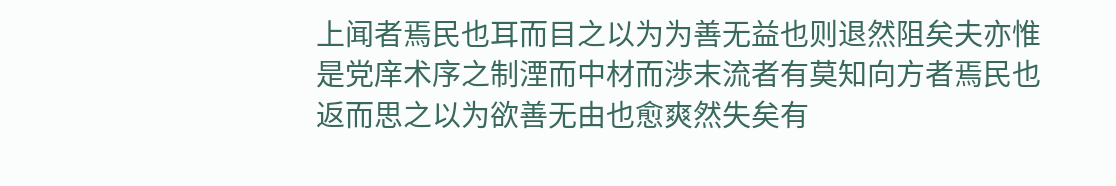上闻者焉民也耳而目之以为为善无益也则退然阻矣夫亦惟是党庠术序之制湮而中材而渉末流者有莫知向方者焉民也返而思之以为欲善无由也愈爽然失矣有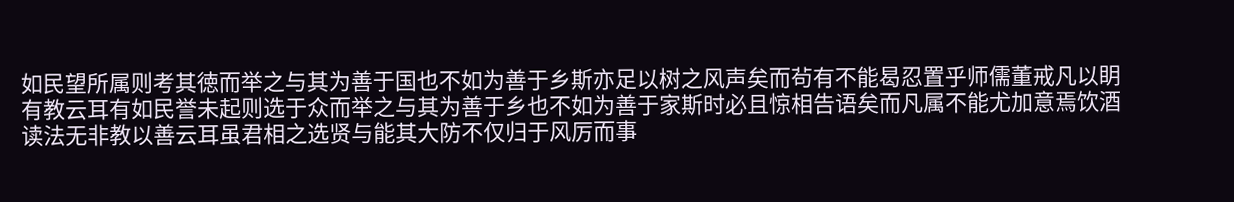如民望所属则考其徳而举之与其为善于国也不如为善于乡斯亦足以树之风声矣而茍有不能曷忍置乎师儒董戒凡以眀有教云耳有如民誉未起则选于众而举之与其为善于乡也不如为善于家斯时必且惊相告语矣而凡属不能尤加意焉饮酒读法无非教以善云耳虽君相之选贤与能其大防不仅归于风厉而事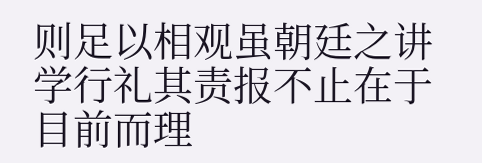则足以相观虽朝廷之讲学行礼其责报不止在于目前而理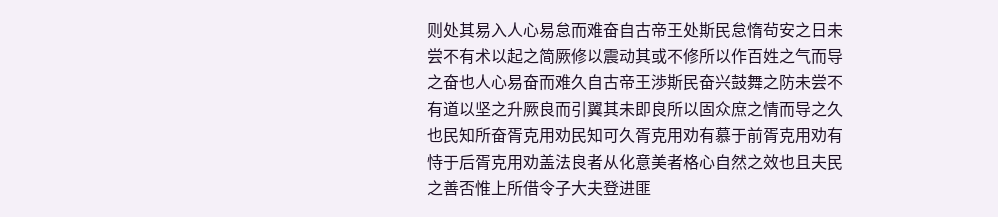则处其易入人心易怠而难奋自古帝王处斯民怠惰茍安之日未尝不有术以起之简厥修以震动其或不修所以作百姓之气而导之奋也人心易奋而难久自古帝王渉斯民奋兴鼓舞之防未尝不有道以坚之升厥良而引翼其未即良所以固众庶之情而导之久也民知所奋胥克用劝民知可久胥克用劝有慕于前胥克用劝有恃于后胥克用劝盖法良者从化意美者格心自然之效也且夫民之善否惟上所借令子大夫登进匪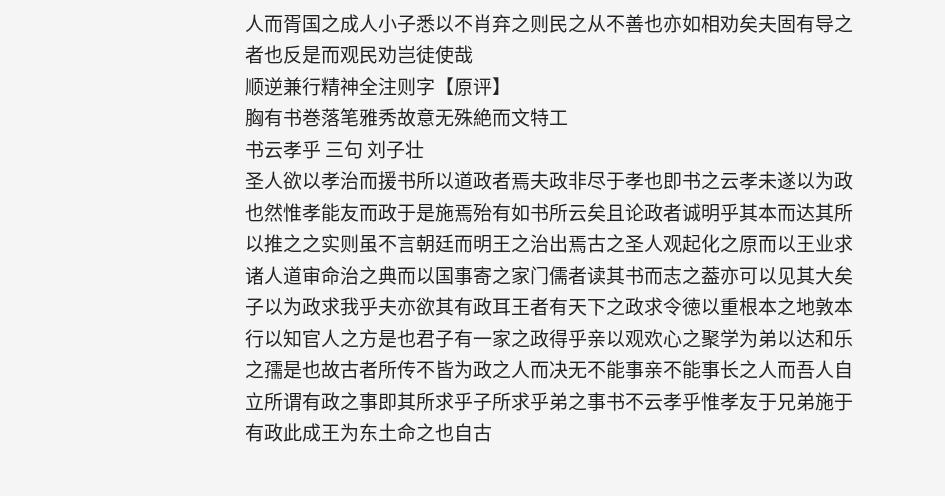人而胥国之成人小子悉以不肖弃之则民之从不善也亦如相劝矣夫固有导之者也反是而观民劝岂徒使哉
顺逆兼行精神全注则字【原评】
胸有书巻落笔雅秀故意无殊絶而文特工
书云孝乎 三句 刘子壮
圣人欲以孝治而援书所以道政者焉夫政非尽于孝也即书之云孝未遂以为政也然惟孝能友而政于是施焉殆有如书所云矣且论政者诚明乎其本而达其所以推之之实则虽不言朝廷而明王之治出焉古之圣人观起化之原而以王业求诸人道审命治之典而以国事寄之家门儒者读其书而志之葢亦可以见其大矣子以为政求我乎夫亦欲其有政耳王者有天下之政求令徳以重根本之地敦本行以知官人之方是也君子有一家之政得乎亲以观欢心之聚学为弟以达和乐之孺是也故古者所传不皆为政之人而决无不能事亲不能事长之人而吾人自立所谓有政之事即其所求乎子所求乎弟之事书不云孝乎惟孝友于兄弟施于有政此成王为东土命之也自古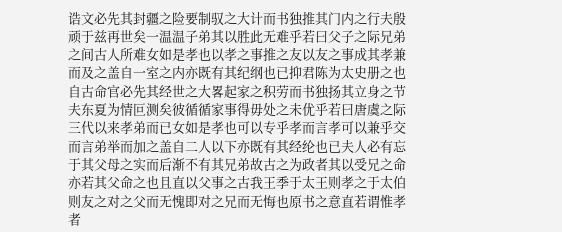诰文必先其封疆之险要制驭之大计而书独推其门内之行夫殷顽于兹再世矣一温温子弟其以胜此无难乎若曰父子之际兄弟之间古人所难女如是孝也以孝之事推之友以友之事成其孝兼而及之盖自一室之内亦既有其纪纲也已抑君陈为太史册之也自古命官必先其经世之大畧起家之积劳而书独扬其立身之节夫东夏为情叵测矣彼循循家事得毋处之未优乎若曰唐虞之际三代以来孝弟而已女如是孝也可以专乎孝而言孝可以兼乎交而言弟举而加之盖自二人以下亦既有其经纶也已夫人必有忘于其父母之实而后渐不有其兄弟故古之为政者其以受兄之命亦若其父命之也且直以父事之古我王季于太王则孝之于太伯则友之对之父而无愧即对之兄而无悔也原书之意直若谓惟孝者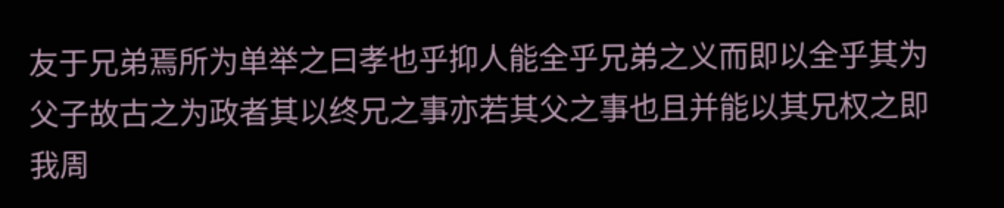友于兄弟焉所为单举之曰孝也乎抑人能全乎兄弟之义而即以全乎其为父子故古之为政者其以终兄之事亦若其父之事也且并能以其兄权之即我周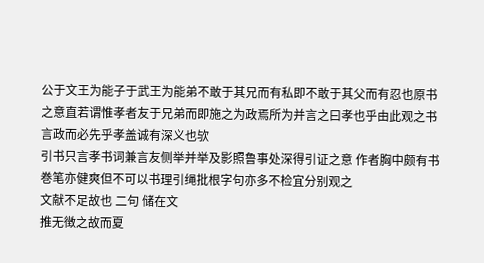公于文王为能子于武王为能弟不敢于其兄而有私即不敢于其父而有忍也原书之意直若谓惟孝者友于兄弟而即施之为政焉所为并言之曰孝也乎由此观之书言政而必先乎孝盖诚有深义也欤
引书只言孝书词兼言友侧举并举及影照鲁事处深得引证之意 作者胸中颇有书巻笔亦健爽但不可以书理引绳批根字句亦多不检宜分别观之
文献不足故也 二句 储在文
推无徴之故而夏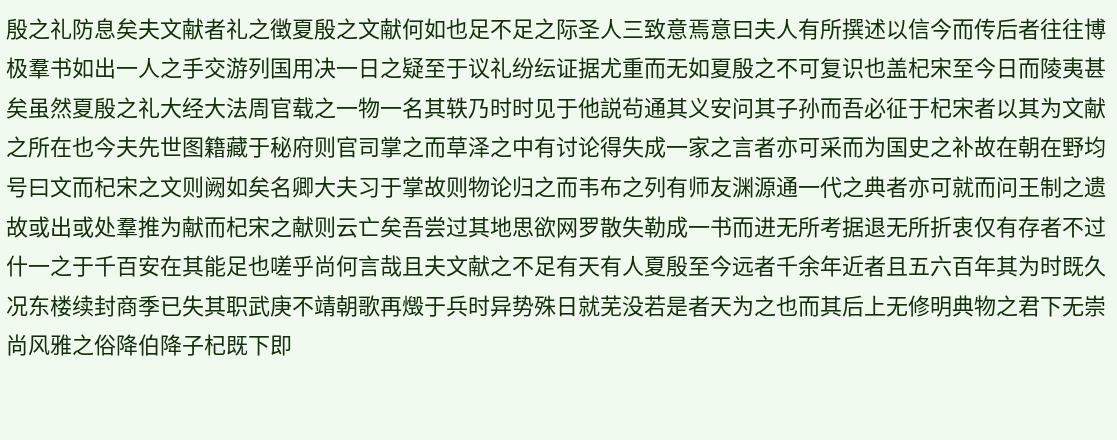殷之礼防息矣夫文献者礼之徴夏殷之文献何如也足不足之际圣人三致意焉意曰夫人有所撰述以信今而传后者往往博极羣书如出一人之手交游列国用决一日之疑至于议礼纷纭证据尤重而无如夏殷之不可复识也盖杞宋至今日而陵夷甚矣虽然夏殷之礼大经大法周官载之一物一名其轶乃时时见于他説茍通其义安问其子孙而吾必征于杞宋者以其为文献之所在也今夫先世图籍藏于秘府则官司掌之而草泽之中有讨论得失成一家之言者亦可采而为国史之补故在朝在野均号曰文而杞宋之文则阙如矣名卿大夫习于掌故则物论归之而韦布之列有师友渊源通一代之典者亦可就而问王制之遗故或出或处羣推为献而杞宋之献则云亡矣吾尝过其地思欲网罗散失勒成一书而进无所考据退无所折衷仅有存者不过什一之于千百安在其能足也嗟乎尚何言哉且夫文献之不足有天有人夏殷至今远者千余年近者且五六百年其为时既久况东楼续封商季已失其职武庚不靖朝歌再燬于兵时异势殊日就芜没若是者天为之也而其后上无修明典物之君下无崇尚风雅之俗降伯降子杞既下即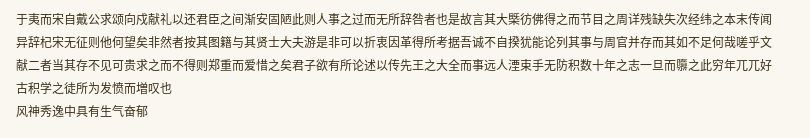于夷而宋自戴公求颂向戍献礼以还君臣之间渐安固陋此则人事之过而无所辞咎者也是故言其大槩彷佛得之而节目之周详残缺失次经纬之本末传闻异辞杞宋无征则他何望矣非然者按其图籍与其贤士大夫游是非可以折衷因革得所考据吾诚不自揆犹能论列其事与周官并存而其如不足何哉嗟乎文献二者当其存不见可贵求之而不得则郑重而爱惜之矣君子欲有所论述以传先王之大全而事远人湮束手无防积数十年之志一旦而隳之此穷年兀兀好古积学之徒所为发愤而増叹也
风神秀逸中具有生气奋郁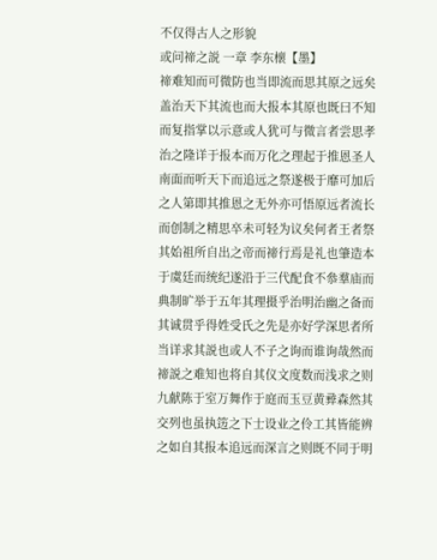不仅得古人之形貌
或问禘之説 一章 李东櫰【墨】
禘难知而可微防也当即流而思其原之远矣盖治天下其流也而大报本其原也既曰不知而复指掌以示意或人犹可与微言者尝思孝治之隆详于报本而万化之理起于推恩圣人南面而听天下而追远之祭遂极于靡可加后之人第即其推恩之无外亦可悟原远者流长而创制之精思卒未可轻为议矣何者王者祭其始祖所自出之帝而禘行焉是礼也肇造本于虞廷而统纪遂沿于三代配食不叅羣庙而典制旷举于五年其理摄乎治明治幽之备而其诚贯乎得姓受氏之先是亦好学深思者所当详求其説也或人不子之询而谁询哉然而禘説之难知也将自其仪文度数而浅求之则九献陈于室万舞作于庭而玉豆黄彛森然其交列也虽执笾之下士设业之伶工其皆能辨之如自其报本追远而深言之则既不同于明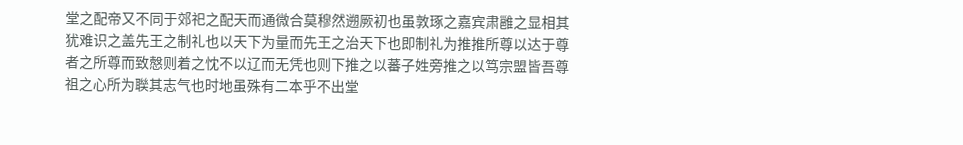堂之配帝又不同于郊祀之配天而通微合莫穆然遡厥初也虽敦琢之嘉宾肃雝之显相其犹难识之盖先王之制礼也以天下为量而先王之治天下也即制礼为推推所尊以达于尊者之所尊而致慤则着之忱不以辽而无凭也则下推之以蕃子姓旁推之以笃宗盟皆吾尊祖之心所为聫其志气也时地虽殊有二本乎不出堂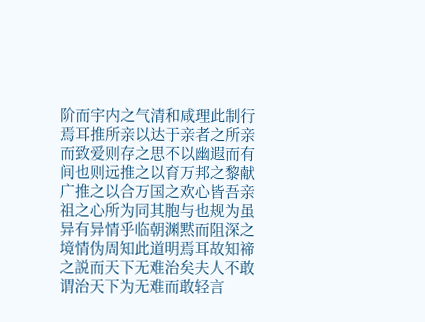阶而宇内之气清和咸理此制行焉耳推所亲以达于亲者之所亲而致爱则存之思不以幽遐而有间也则远推之以育万邦之黎献广推之以合万国之欢心皆吾亲祖之心所为同其胞与也规为虽异有异情乎临朝渊黙而阻深之境情伪周知此道明焉耳故知禘之説而天下无难治矣夫人不敢谓治天下为无难而敢轻言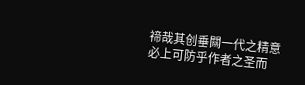禘哉其创垂闗一代之精意必上可防乎作者之圣而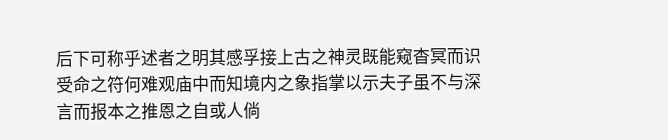后下可称乎述者之明其感孚接上古之神灵既能窥杳冥而识受命之符何难观庙中而知境内之象指掌以示夫子虽不与深言而报本之推恩之自或人倘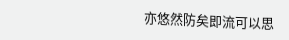亦悠然防矣即流可以思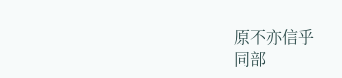原不亦信乎
同部